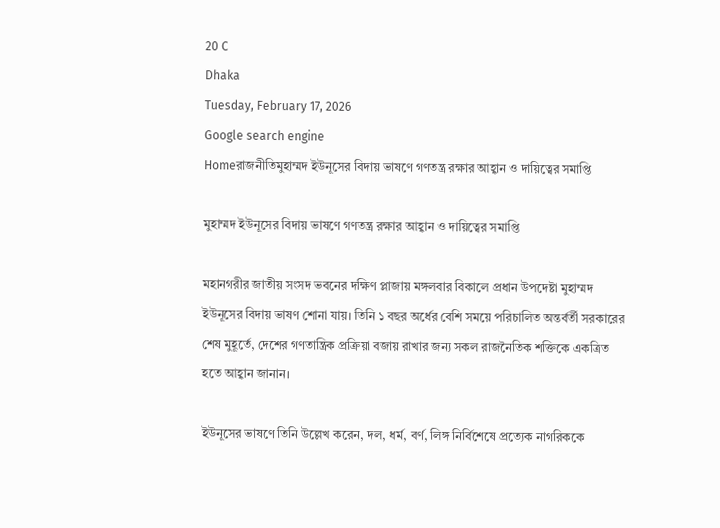20 C
Dhaka
Tuesday, February 17, 2026
Google search engine
Homeরাজনীতিমুহাম্মদ ইউনূসের বিদায় ভাষণে গণতন্ত্র রক্ষার আহ্বান ও দায়িত্বের সমাপ্তি

মুহাম্মদ ইউনূসের বিদায় ভাষণে গণতন্ত্র রক্ষার আহ্বান ও দায়িত্বের সমাপ্তি

মহানগরীর জাতীয় সংসদ ভবনের দক্ষিণ প্লাজায় মঙ্গলবার বিকালে প্রধান উপদেষ্টা মুহাম্মদ ইউনূসের বিদায় ভাষণ শোনা যায়। তিনি ১ বছর অর্ধের বেশি সময়ে পরিচালিত অন্তর্বর্তী সরকারের শেষ মুহূর্তে, দেশের গণতান্ত্রিক প্রক্রিয়া বজায় রাখার জন্য সকল রাজনৈতিক শক্তিকে একত্রিত হতে আহ্বান জানান।

ইউনূসের ভাষণে তিনি উল্লেখ করেন, দল, ধর্ম, বর্ণ, লিঙ্গ নির্বিশেষে প্রত্যেক নাগরিককে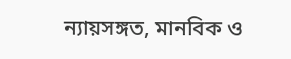ন্যায়সঙ্গত, মানবিক ও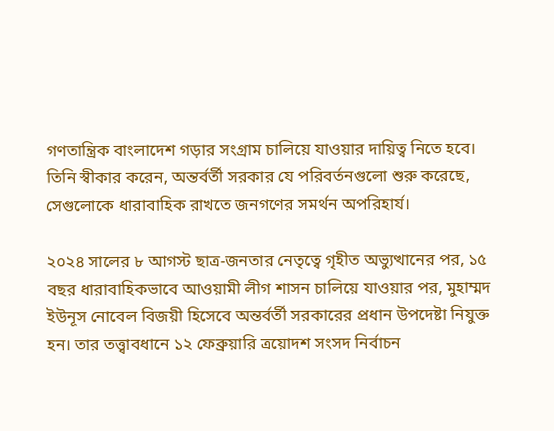গণতান্ত্রিক বাংলাদেশ গড়ার সংগ্রাম চালিয়ে যাওয়ার দায়িত্ব নিতে হবে। তিনি স্বীকার করেন, অন্তর্বর্তী সরকার যে পরিবর্তনগুলো শুরু করেছে, সেগুলোকে ধারাবাহিক রাখতে জনগণের সমর্থন অপরিহার্য।

২০২৪ সালের ৮ আগস্ট ছাত্র-জনতার নেতৃত্বে গৃহীত অভ্যুত্থানের পর, ১৫ বছর ধারাবাহিকভাবে আওয়ামী লীগ শাসন চালিয়ে যাওয়ার পর, মুহাম্মদ ইউনূস নোবেল বিজয়ী হিসেবে অন্তর্বর্তী সরকারের প্রধান উপদেষ্টা নিযুক্ত হন। তার তত্ত্বাবধানে ১২ ফেব্রুয়ারি ত্রয়োদশ সংসদ নির্বাচন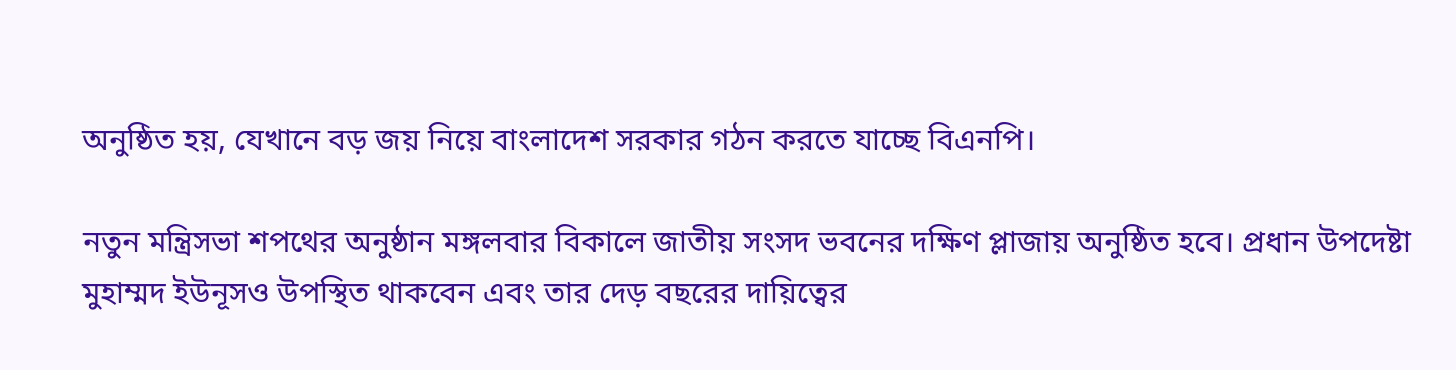অনুষ্ঠিত হয়, যেখানে বড় জয় নিয়ে বাংলাদেশ সরকার গঠন করতে যাচ্ছে বিএনপি।

নতুন মন্ত্রিসভা শপথের অনুষ্ঠান মঙ্গলবার বিকালে জাতীয় সংসদ ভবনের দক্ষিণ প্লাজায় অনুষ্ঠিত হবে। প্রধান উপদেষ্টা মুহাম্মদ ইউনূসও উপস্থিত থাকবেন এবং তার দেড় বছরের দায়িত্বের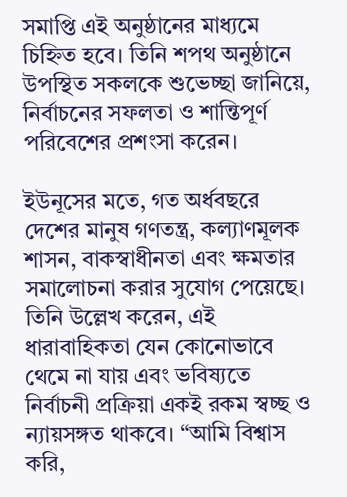সমাপ্তি এই অনুষ্ঠানের মাধ্যমে চিহ্নিত হবে। তিনি শপথ অনুষ্ঠানে উপস্থিত সকলকে শুভেচ্ছা জানিয়ে, নির্বাচনের সফলতা ও শান্তিপূর্ণ পরিবেশের প্রশংসা করেন।

ইউনূসের মতে, গত অর্ধবছরে দেশের মানুষ গণতন্ত্র, কল্যাণমূলক শাসন, বাকস্বাধীনতা এবং ক্ষমতার সমালোচনা করার সুযোগ পেয়েছে। তিনি উল্লেখ করেন, এই ধারাবাহিকতা যেন কোনোভাবে থেমে না যায় এবং ভবিষ্যতে নির্বাচনী প্রক্রিয়া একই রকম স্বচ্ছ ও ন্যায়সঙ্গত থাকবে। “আমি বিশ্বাস করি,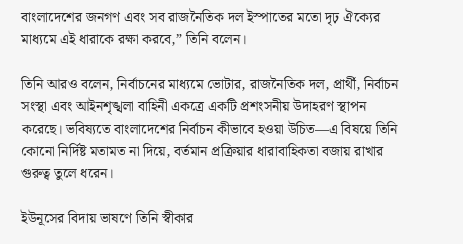বাংলাদেশের জনগণ এবং সব রাজনৈতিক দল ইস্পাতের মতো দৃঢ় ঐক্যের মাধ্যমে এই ধারাকে রক্ষা করবে,” তিনি বলেন।

তিনি আরও বলেন, নির্বাচনের মাধ্যমে ভোটার, রাজনৈতিক দল, প্রার্থী, নির্বাচন সংস্থা এবং আইনশৃঙ্খলা বাহিনী একত্রে একটি প্রশংসনীয় উদাহরণ স্থাপন করেছে। ভবিষ্যতে বাংলাদেশের নির্বাচন কীভাবে হওয়া উচিত—এ বিষয়ে তিনি কোনো নির্দিষ্ট মতামত না দিয়ে, বর্তমান প্রক্রিয়ার ধারাবাহিকতা বজায় রাখার গুরুত্ব তুলে ধরেন।

ইউনূসের বিদায় ভাষণে তিনি স্বীকার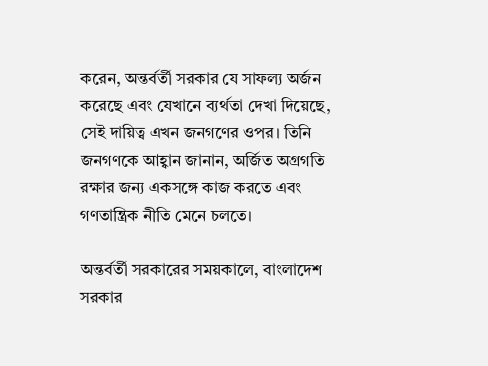করেন, অন্তর্বর্তী সরকার যে সাফল্য অর্জন করেছে এবং যেখানে ব্যর্থতা দেখা দিয়েছে, সেই দায়িত্ব এখন জনগণের ওপর। তিনি জনগণকে আহ্বান জানান, অর্জিত অগ্রগতি রক্ষার জন্য একসঙ্গে কাজ করতে এবং গণতান্ত্রিক নীতি মেনে চলতে।

অন্তর্বর্তী সরকারের সময়কালে, বাংলাদেশ সরকার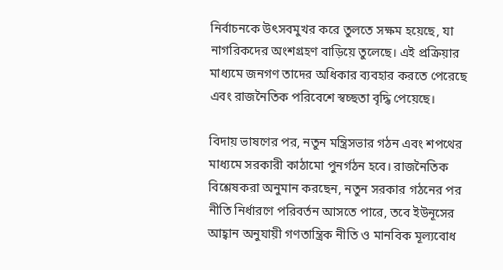নির্বাচনকে উৎসবমুখর করে তুলতে সক্ষম হয়েছে, যা নাগরিকদের অংশগ্রহণ বাড়িয়ে তুলেছে। এই প্রক্রিয়ার মাধ্যমে জনগণ তাদের অধিকার ব্যবহার করতে পেরেছে এবং রাজনৈতিক পরিবেশে স্বচ্ছতা বৃদ্ধি পেয়েছে।

বিদায় ভাষণের পর, নতুন মন্ত্রিসভার গঠন এবং শপথের মাধ্যমে সরকারী কাঠামো পুনর্গঠন হবে। রাজনৈতিক বিশ্লেষকরা অনুমান করছেন, নতুন সরকার গঠনের পর নীতি নির্ধারণে পরিবর্তন আসতে পারে, তবে ইউনূসের আহ্বান অনুযায়ী গণতান্ত্রিক নীতি ও মানবিক মূল্যবোধ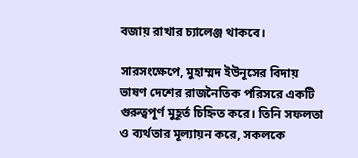বজায় রাখার চ্যালেঞ্জ থাকবে।

সারসংক্ষেপে, মুহাম্মদ ইউনূসের বিদায় ভাষণ দেশের রাজনৈতিক পরিসরে একটি গুরুত্বপূর্ণ মুহূর্ত চিহ্নিত করে। তিনি সফলতা ও ব্যর্থতার মূল্যায়ন করে, সকলকে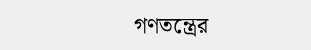গণতন্ত্রের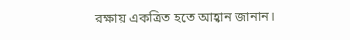রক্ষায় একত্রিত হতে আহ্বান জানান।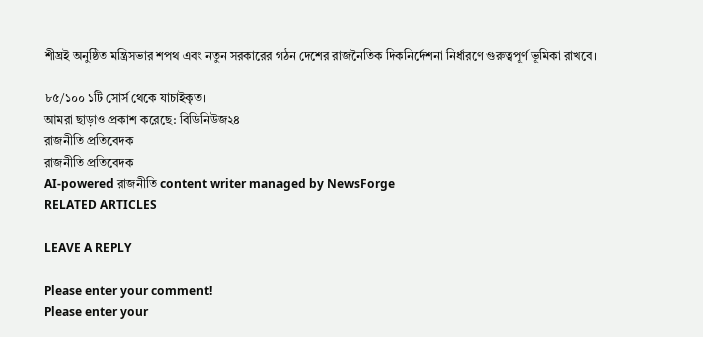শীঘ্রই অনুষ্ঠিত মন্ত্রিসভার শপথ এবং নতুন সরকারের গঠন দেশের রাজনৈতিক দিকনির্দেশনা নির্ধারণে গুরুত্বপূর্ণ ভূমিকা রাখবে।

৮৫/১০০ ১টি সোর্স থেকে যাচাইকৃত।
আমরা ছাড়াও প্রকাশ করেছে: বিডিনিউজ২৪
রাজনীতি প্রতিবেদক
রাজনীতি প্রতিবেদক
AI-powered রাজনীতি content writer managed by NewsForge
RELATED ARTICLES

LEAVE A REPLY

Please enter your comment!
Please enter your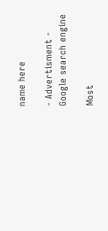name here

- Advertisment -
Google search engine

Most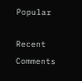Popular

Recent Comments